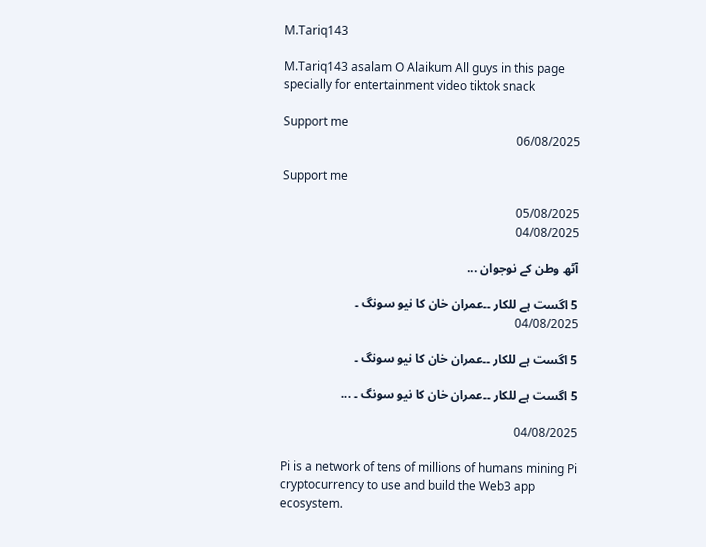M.Tariq143

M.Tariq143 asalam O Alaikum All guys in this page specially for entertainment video tiktok snack

Support me
06/08/2025

Support me

05/08/2025
04/08/2025

آٹھ وطن کے نوجوان ...

5 اگست ہے للکار ۔۔عمران خان کا نیو سونگ ۔
04/08/2025

5 اگست ہے للکار ۔۔عمران خان کا نیو سونگ ۔

5 اگست ہے للکار ۔۔عمران خان کا نیو سونگ ۔ ...

04/08/2025

Pi is a network of tens of millions of humans mining Pi cryptocurrency to use and build the Web3 app ecosystem.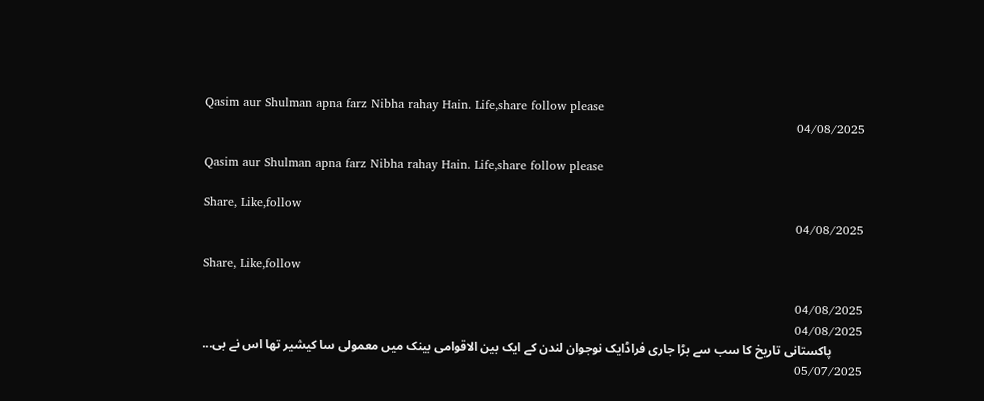Qasim aur Shulman apna farz Nibha rahay Hain. Life,share follow please
04/08/2025

Qasim aur Shulman apna farz Nibha rahay Hain. Life,share follow please

Share, Like,follow
04/08/2025

Share, Like,follow

04/08/2025
04/08/2025
          پاکستانی تاریخ کا سب سے بڑا جاری فراڈایک نوجوان لندن کے ایک بین الاقوامی بینک میں معمولی سا کیشیر تھا اس نے بی...
05/07/2025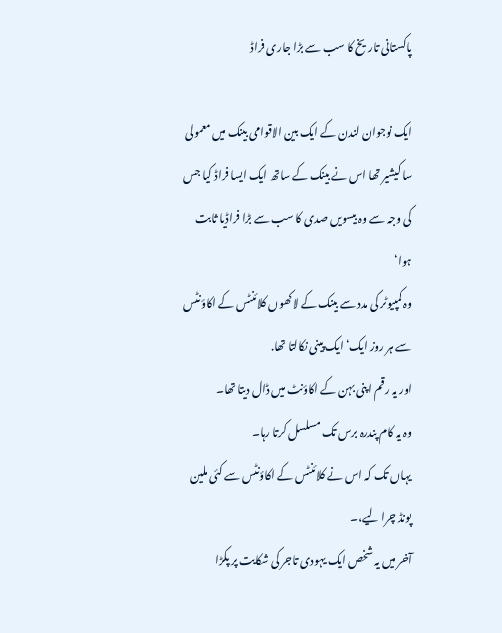پاکستانی تاریخ کا سب سے بڑا جاری فراڈ

ایک نوجوان لندن کے ایک بین الاقوامی بینک میں معمولی سا کیشیر تھا اس نے بینک کے ساتھ ایک ایسا فراڈ کیا جس کی وجہ سے وہ بیسویں صدی کا سب سے بڑا فراڈیا ثابت ہوا‘
وہ کمپیوٹر کی مدد سے بینک کے لاکھوں کلائنٹس کے اکاؤنٹس سے ہر روز ایک‘ ایک پینی نکالتا تھا.
اور یہ رقم اپنی بہن کے اکاؤنٹ میں ڈال دیتا تھا۔
وہ یہ کام پندرہ برس تک مسلسل کرتا رہا۔
یہاں تک کہ اس نے کلائنٹس کے اکاؤنٹس سے کئی ملین پونڈ چرا لیے،۔
آخر میں یہ شخص ایک یہودی تاجر کی شکایت پر پکڑا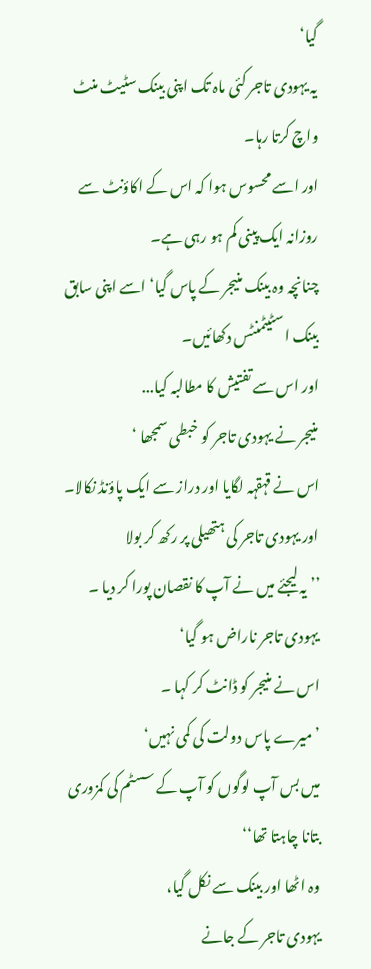گیا‘
یہ یہودی تاجر کئی ماہ تک اپنی بینک سٹیٹ منٹ واچ کرتا رہا۔
اور اسے محسوس ہوا کہ اس کے اکاؤنٹ سے روزانہ ایک پینی کم ہو رہی ہے۔
چنانچہ وہ بینک منیجر کے پاس گیا‘ اسے اپنی سابق بینک اسٹیٹمنٹس دکھائیں۔
اور اس سے تفتیش کا مطالبہ کیا...
منیجر نے یہودی تاجر کو خبطی سمجھا ‘
اس نے قہقہہ لگایا اور دراز سے ایک پاؤنڈ نکالا۔
اور یہودی تاجر کی ہتھیلی پر رکھ کر بولا
’’ یہ لیجئے میں نے آپ کا نقصان پورا کر دیا ۔
یہودی تاجر ناراض ہو گیا‘
اس نے منیجر کو ڈانٹ کر کہا ۔
’میرے پاس دولت کی کمی نہیں‘
میں بس آپ لوگوں کو آپ کے سسٹم کی کمزوری بتانا چاہتا تھا‘‘
وہ اٹھا اور بینک سے نکل گیا،
یہودی تاجر کے جانے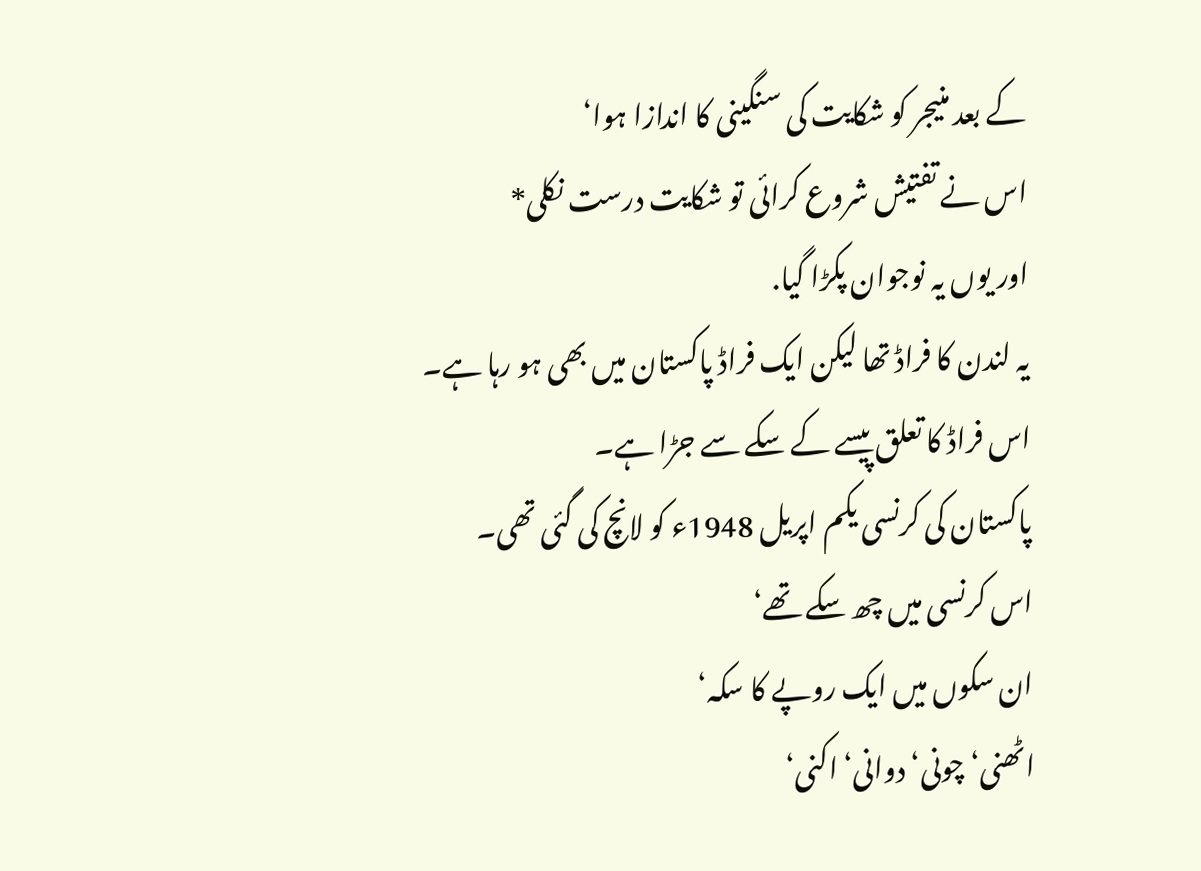کے بعد منیجر کو شکایت کی سنگینی کا اندازا ہوا‘
اس نے تفتیش شروع کرائی تو شکایت درست نکلی*
اور یوں یہ نوجوان پکڑا گیا.
یہ لندن کا فراڈ تھا لیکن ایک فراڈ پاکستان میں بھی ہو رہا ہے۔
اس فراڈ کا تعلق پیسے کے سکے سے جڑا ہے۔
پاکستان کی کرنسی یکم اپریل 1948ء کو لانچ کی گئی تھی۔
اس کرنسی میں چھ سکے تھے‘
ان سکوں میں ایک روپے کا سکہ‘
اٹھنی‘ چونی‘ دوانی‘ اکنی‘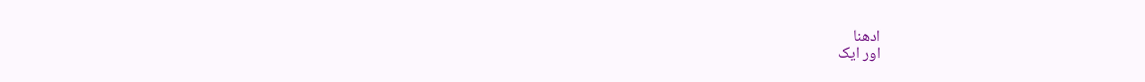ادھنا
اور ایک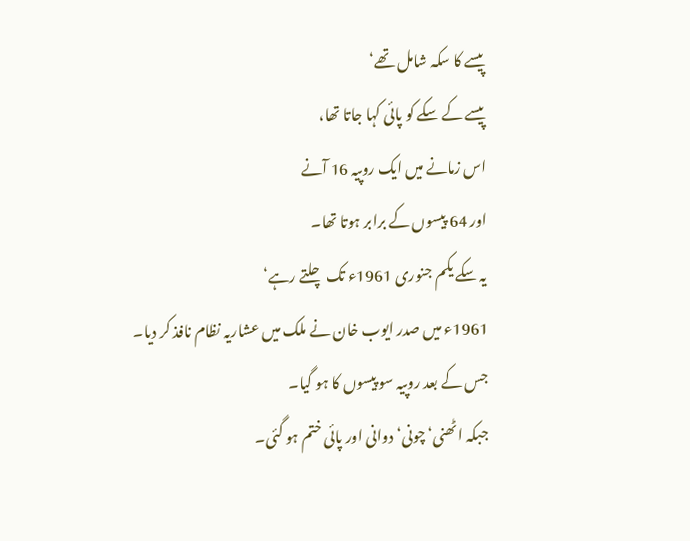پیسے کا سکہ شامل تھے‘
پیسے کے سکے کو پائی کہا جاتا تھا،
اس زمانے میں ایک روپیہ 16 آنے
اور 64 پیسوں کے برابر ہوتا تھا۔
یہ سکے یکم جنوری 1961ء تک چلتے رہے‘
1961ء میں صدر ایوب خان نے ملک میں عشاریہ نظام نافذ کر دیا۔
جس کے بعد روپیہ سو پیسوں کا ہو گیا۔
جبکہ اٹھنی‘ چونی‘ دوانی اور پائی ختم ہو گئی۔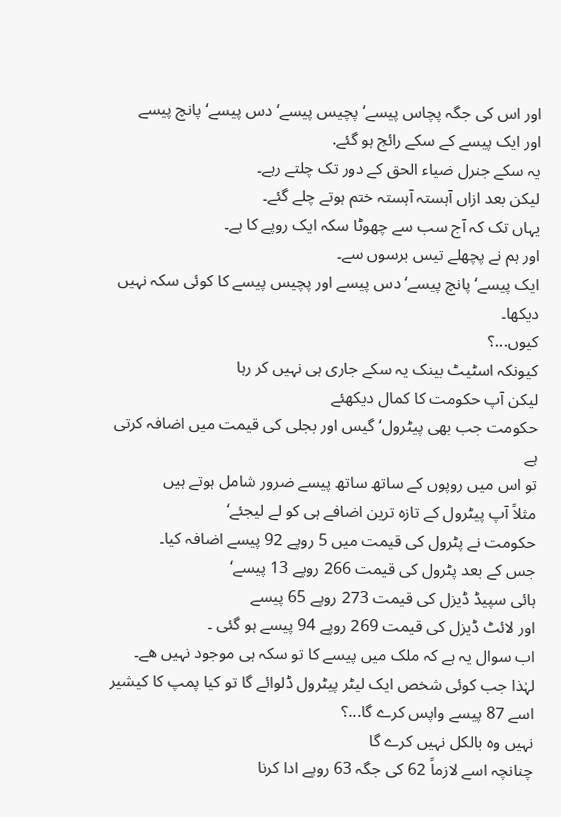اور اس کی جگہ پچاس پیسے‘ پچیس پیسے‘ دس پیسے‘ پانچ پیسے
اور ایک پیسے کے سکے رائج ہو گئے.
یہ سکے جنرل ضیاء الحق کے دور تک چلتے رہے۔
لیکن بعد ازاں آہستہ آہستہ ختم ہوتے چلے گئے۔
یہاں تک کہ آج سب سے چھوٹا سکہ ایک روپے کا ہے۔
اور ہم نے پچھلے تیس برسوں سے۔
ایک پیسے‘ پانچ پیسے‘ دس پیسے اور پچیس پیسے کا کوئی سکہ نہیں دیکھا۔
کیوں...؟
کیونکہ اسٹیٹ بینک یہ سکے جاری ہی نہیں کر رہا
لیکن آپ حکومت کا کمال دیکھئے
حکومت جب بھی پیٹرول‘ گیس اور بجلی کی قیمت میں اضافہ کرتی ہے
تو اس میں روپوں کے ساتھ ساتھ پیسے ضرور شامل ہوتے ہیں
مثلاً آپ پیٹرول کے تازہ ترین اضافے ہی کو لے لیجئے‘
حکومت نے پٹرول کی قیمت میں 5 روپے 92 پیسے اضافہ کیا۔
جس کے بعد پٹرول کی قیمت 266 روپے 13 پیسے‘
ہائی سپیڈ ڈیزل کی قیمت 273 روپے 65 پیسے
اور لائٹ ڈیزل کی قیمت 269 روپے 94 پیسے ہو گئی ۔
اب سوال یہ ہے کہ ملک میں پیسے کا تو سکہ ہی موجود نہیں ھے۔
لہٰذا جب کوئی شخص ایک لیٹر پیٹرول ڈلوائے گا تو کیا پمپ کا کیشیر اسے 87 پیسے واپس کرے گا...؟
نہیں وہ بالکل نہیں کرے گا
چنانچہ اسے لازماً 62 کی جگہ 63 روپے ادا کرنا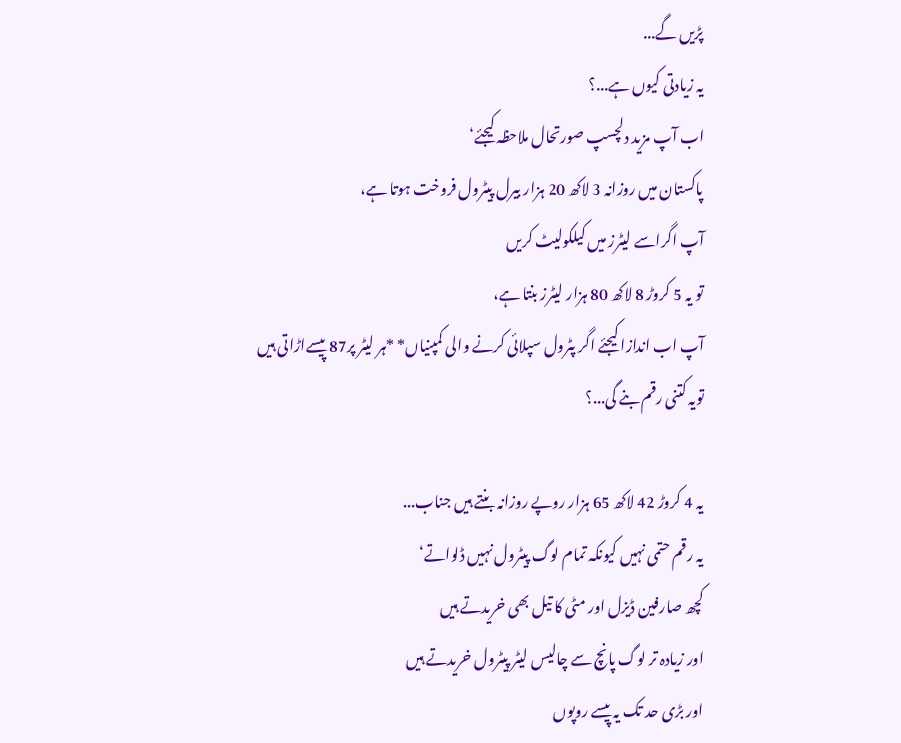پڑیں گے...
یہ زیادتی کیوں ہے...؟
اب آپ مزید دلچسپ صورتحال ملاحظہ کیجئے‘
پاکستان میں روزانہ 3 لاکھ 20 ہزار بیرل پیٹرول فروخت ہوتا ہے،
آپ اگراسے لیٹرز میں کیلکولیٹ کریں
تو یہ 5 کروڑ 8 لاکھ 80 ہزار لیٹرز بنتا ہے،
آپ اب اندازا کیجئے اگر پٹرول سپلائی کرنے والی کمپنیاں* *ہر لیٹر پر87 پیسےاڑاتی ہیں
تویہ کتنی رقم بنے گی...؟

یہ 4 کروڑ 42 لاکھ 65 ہزار روپے روزانہ بنتے ہیں جناب...
یہ رقم حتمی نہیں کیونکہ تمام لوگ پیٹرول نہیں ڈلواتے‘
کچھ صارفین ڈیزل اور مٹی کا تیل بھی خریدتے ہیں
اور زیادہ تر لوگ پانچ سے چالیس لیٹر پیٹرول خریدتے ہیں
اور بڑی حد تک یہ پیسے روپوں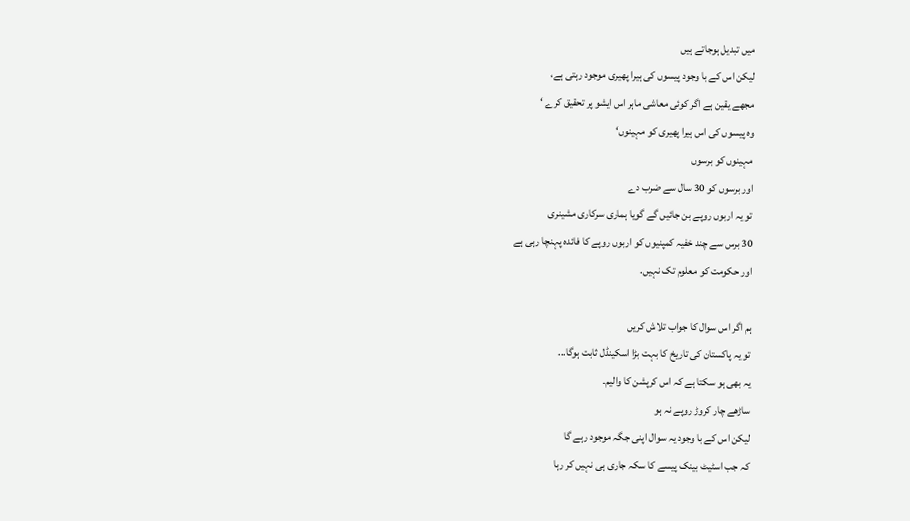میں تبدیل ہوجاتے ہیں
لیکن اس کے با وجود پیسوں کی ہیرا پھیری موجود رہتی ہے،
مجھے یقین ہے اگر کوئی معاشی ماہر اس ایشو پر تحقیق کرے ‘
وہ پیسوں کی اس ہیرا پھیری کو مہینوں‘
مہینوں کو برسوں
اور برسوں کو 30 سال سے ضرب دے
تو یہ اربوں روپے بن جائیں گے گویا ہماری سرکاری مشینری
30 برس سے چند خفیہ کمپنیوں کو اربوں روپے کا فائدہ پہنچا رہی ہے
اور حکومت کو معلوم تک نہیں.

ہم اگر اس سوال کا جواب تلاش کریں
تو یہ پاکستان کی تاریخ کا بہت بڑا اسکینڈل ثابت ہوگا...
یہ بھی ہو سکتا ہے کہ اس کرپشن کا والیم۔
ساڑھے چار کروڑ روپے نہ ہو
لیکن اس کے با وجود یہ سوال اپنی جگہ موجود رہے گا
کہ جب اسٹیٹ بینک پیسے کا سکہ جاری ہی نہیں کر رہا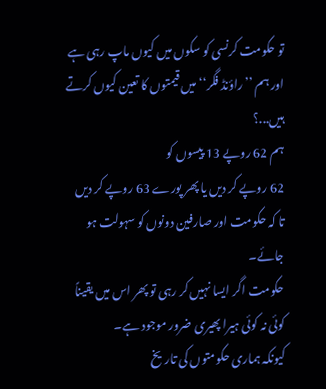تو حکومت کرنسی کو سکوں میں کیوں ماپ رہی ہے
اور ہم ’’راؤنڈ فگر‘‘ میں قیمتوں کا تعین کیوں کرتے ہیں...؟
ہم 62 روپے 13 پیسوں کو
62 روپے کر دیں یا پھر پورے 63 روپے کر دیں
تا کہ حکومت اور صارفین دونوں کو سہولت ہو جائے۔
حکومت اگر ایسا نہیں کر رہی تو پھر اس میں یقیناً کوئی نہ کوئی ہیرا پھیری ضرور موجود ہے۔
کیونکہ ہماری حکومتوں کی تاریخ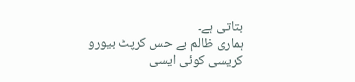بتاتی ہے۔
ہماری ظالم بے حس کرپٹ بیورو کریسی کوئی ایسی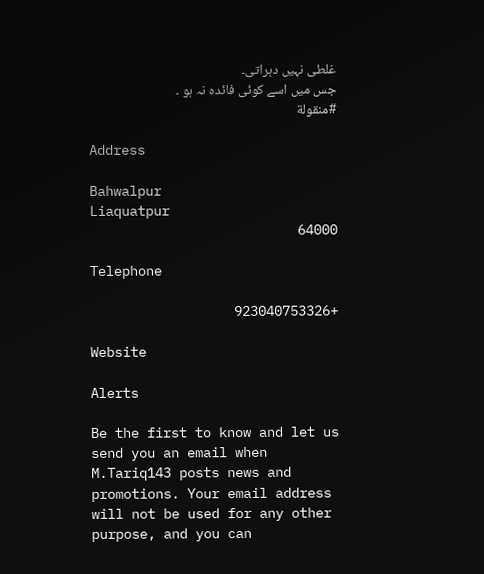غلطی نہیں دہراتی۔
جس میں اسے کوئی فائدہ نہ ہو ۔
#منقولة

Address

Bahwalpur
Liaquatpur
64000

Telephone

+923040753326

Website

Alerts

Be the first to know and let us send you an email when M.Tariq143 posts news and promotions. Your email address will not be used for any other purpose, and you can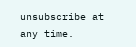unsubscribe at any time.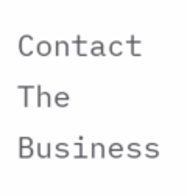Contact The Business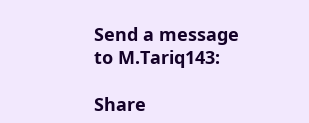Send a message to M.Tariq143:

Share